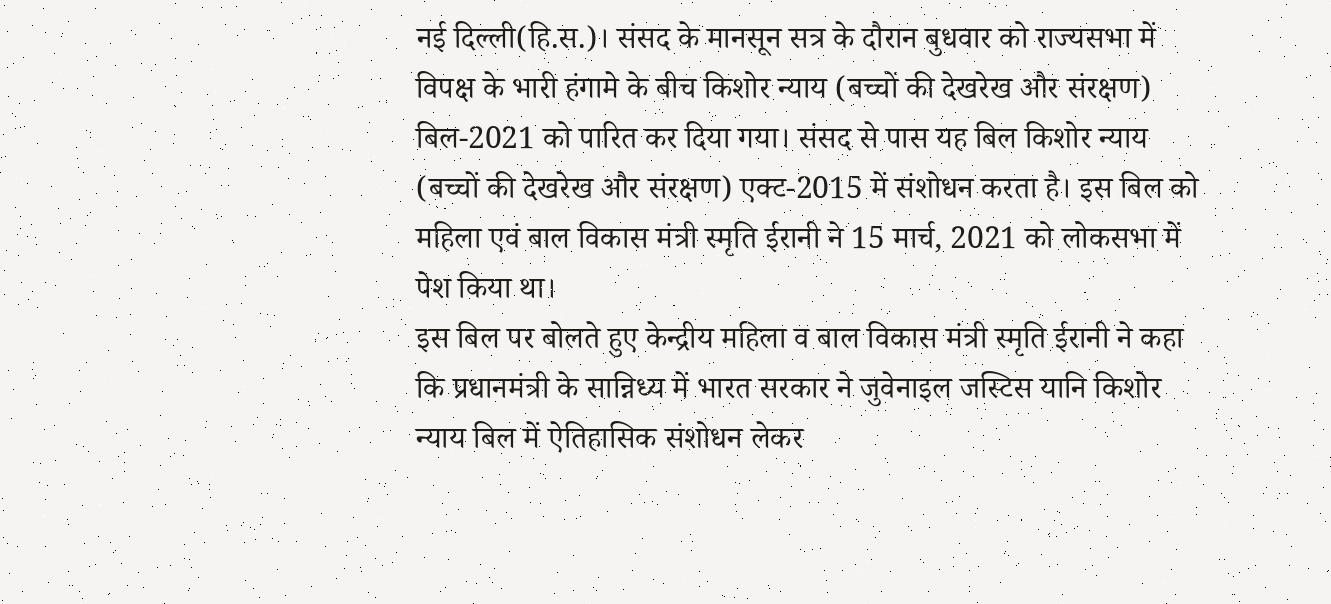नई दिल्ली(हि.स.)। संसद के मानसून सत्र के दौरान बुधवार को राज्यसभा में विपक्ष के भारी हंगामे के बीच किशोर न्याय (बच्चों की देखरेख और संरक्षण) बिल-2021 को पारित कर दिया गया। संसद से पास यह बिल किशोर न्याय (बच्चों की देखरेख और संरक्षण) एक्ट-2015 में संशोधन करता है। इस बिल को महिला एवं बाल विकास मंत्री स्मृति ईरानी ने 15 मार्च, 2021 को लोकसभा में पेश किया था।
इस बिल पर बोलते हुए केन्द्रीय महिला व बाल विकास मंत्री स्मृति ईरानी ने कहा कि प्रधानमंत्री के सान्निध्य में भारत सरकार ने जुवेनाइल जस्टिस यानि किशोर न्याय बिल में ऐतिहासिक संशोधन लेकर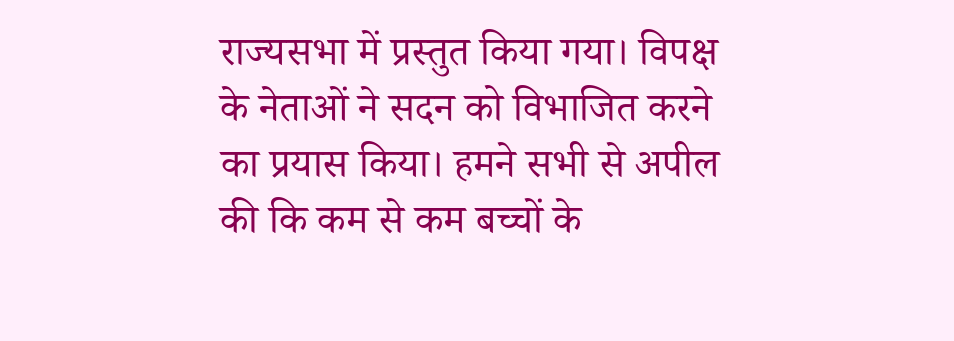राज्यसभा में प्रस्तुत किया गया। विपक्ष के नेताओं ने सदन को विभाजित करने का प्रयास किया। हमने सभी से अपील की कि कम से कम बच्चों के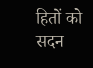हितों को सदन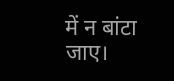में न बांटा जाए।